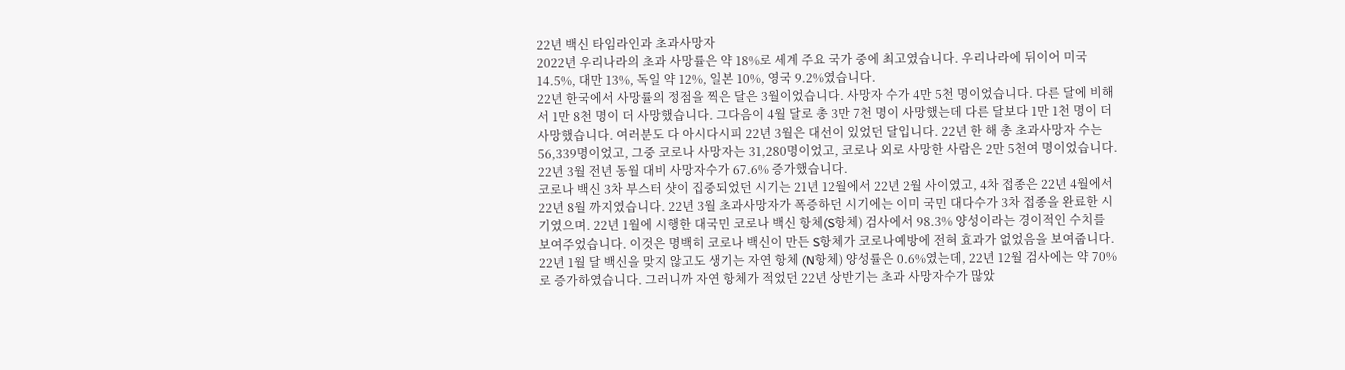22년 백신 타임라인과 초과사망자
2022년 우리나라의 초과 사망률은 약 18%로 세계 주요 국가 중에 최고였습니다. 우리나라에 뒤이어 미국 14.5%, 대만 13%, 독일 약 12%, 일본 10%, 영국 9.2%였습니다.
22년 한국에서 사망률의 정점을 찍은 달은 3월이었습니다. 사망자 수가 4만 5천 명이었습니다. 다른 달에 비해서 1만 8천 명이 더 사망했습니다. 그다음이 4월 달로 총 3만 7천 명이 사망했는데 다른 달보다 1만 1천 명이 더 사망했습니다. 여러분도 다 아시다시피 22년 3월은 대선이 있었던 달입니다. 22년 한 해 총 초과사망자 수는 56,339명이었고, 그중 코로나 사망자는 31,280명이었고, 코로나 외로 사망한 사람은 2만 5천여 명이었습니다. 22년 3월 전년 동월 대비 사망자수가 67.6% 증가했습니다.
코로나 백신 3차 부스터 샷이 집중되었던 시기는 21년 12월에서 22년 2월 사이였고, 4차 접종은 22년 4월에서 22년 8월 까지였습니다. 22년 3월 초과사망자가 폭증하던 시기에는 이미 국민 대다수가 3차 접종을 완료한 시기였으며. 22년 1월에 시행한 대국민 코로나 백신 항체(S항체) 검사에서 98.3% 양성이라는 경이적인 수치를 보여주었습니다. 이것은 명백히 코로나 백신이 만든 S항체가 코로나예방에 전혀 효과가 없었음을 보여줍니다. 22년 1월 달 백신을 맞지 않고도 생기는 자연 항체 (N항체) 양성률은 0.6%였는데, 22년 12월 검사에는 약 70%로 증가하였습니다. 그러니까 자연 항체가 적었던 22년 상반기는 초과 사망자수가 많았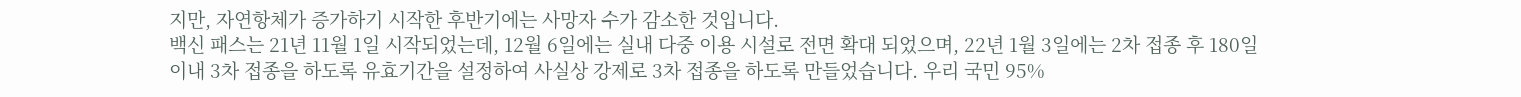지만, 자연항체가 증가하기 시작한 후반기에는 사망자 수가 감소한 것입니다.
백신 패스는 21년 11월 1일 시작되었는데, 12월 6일에는 실내 다중 이용 시설로 전면 확대 되었으며, 22년 1월 3일에는 2차 접종 후 180일 이내 3차 접종을 하도록 유효기간을 설정하여 사실상 강제로 3차 접종을 하도록 만들었습니다. 우리 국민 95%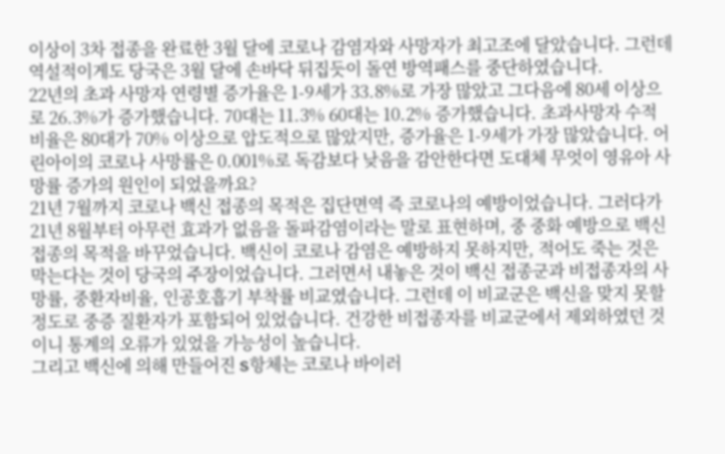이상이 3차 접종을 완료한 3월 달에 코로나 감염자와 사망자가 최고조에 달았습니다. 그런데 역설적이게도 당국은 3월 달에 손바닥 뒤집듯이 돌연 방역패스를 중단하였습니다.
22년의 초과 사망자 연령별 증가율은 1-9세가 33.8%로 가장 많았고 그다음에 80세 이상으로 26.3%가 증가했습니다. 70대는 11.3% 60대는 10.2% 증가했습니다. 초과사망자 수적 비율은 80대가 70% 이상으로 압도적으로 많았지만, 증가율은 1-9세가 가장 많았습니다. 어린아이의 코로나 사망률은 0.001%로 독감보다 낮음을 감안한다면 도대체 무엇이 영유아 사망률 증가의 원인이 되었을까요?
21년 7월까지 코로나 백신 접종의 목적은 집단면역 즉 코로나의 예방이었습니다. 그러다가 21년 8월부터 아무런 효과가 없음을 돌파감염이라는 말로 표현하며, 중 중화 예방으로 백신 접종의 목적을 바꾸었습니다. 백신이 코로나 감염은 예방하지 못하지만, 적어도 죽는 것은 막는다는 것이 당국의 주장이었습니다. 그러면서 내놓은 것이 백신 접종군과 비접종자의 사망률, 중환자비율, 인공호흡기 부착률 비교였습니다. 그런데 이 비교군은 백신을 맞지 못할 정도로 중증 질환자가 포함되어 있었습니다. 건강한 비접종자를 비교군에서 제외하였던 것이니 통계의 오류가 있었을 가능성이 높습니다.
그리고 백신에 의해 만들어진 S항체는 코로나 바이러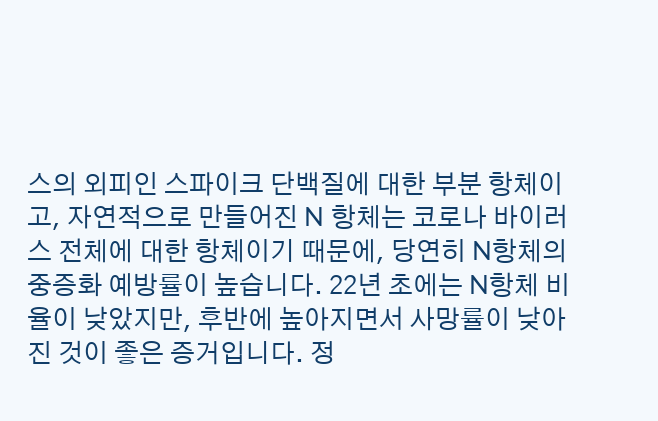스의 외피인 스파이크 단백질에 대한 부분 항체이고, 자연적으로 만들어진 N 항체는 코로나 바이러스 전체에 대한 항체이기 때문에, 당연히 N항체의 중증화 예방률이 높습니다. 22년 초에는 N항체 비율이 낮았지만, 후반에 높아지면서 사망률이 낮아진 것이 좋은 증거입니다. 정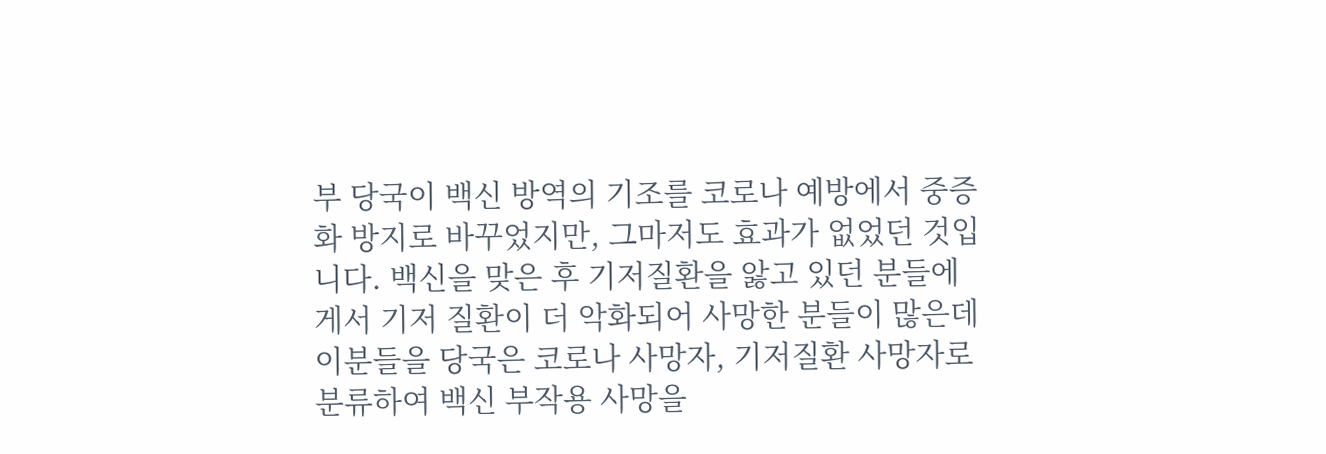부 당국이 백신 방역의 기조를 코로나 예방에서 중증화 방지로 바꾸었지만, 그마저도 효과가 없었던 것입니다. 백신을 맞은 후 기저질환을 앓고 있던 분들에게서 기저 질환이 더 악화되어 사망한 분들이 많은데 이분들을 당국은 코로나 사망자, 기저질환 사망자로 분류하여 백신 부작용 사망을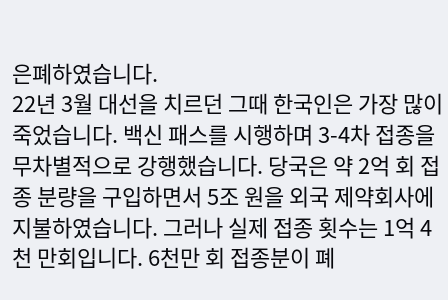은폐하였습니다.
22년 3월 대선을 치르던 그때 한국인은 가장 많이 죽었습니다. 백신 패스를 시행하며 3-4차 접종을 무차별적으로 강행했습니다. 당국은 약 2억 회 접종 분량을 구입하면서 5조 원을 외국 제약회사에 지불하였습니다. 그러나 실제 접종 횟수는 1억 4천 만회입니다. 6천만 회 접종분이 폐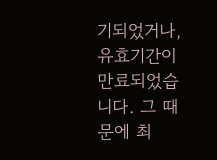기되었거나, 유효기간이 만료되었습니다. 그 때문에 최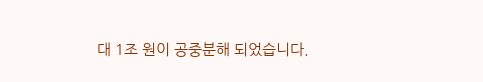대 1조 원이 공중분해 되었습니다.